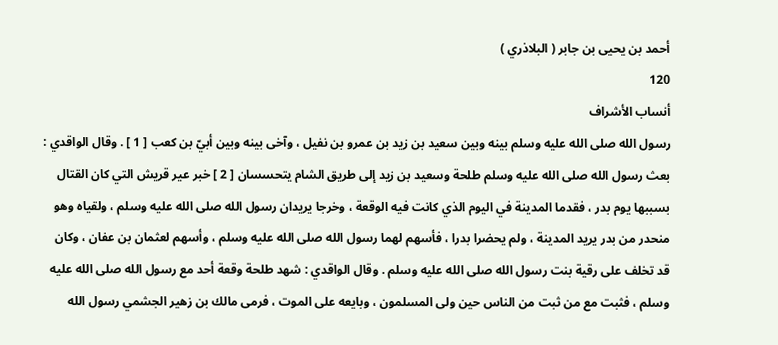أحمد بن يحيى بن جابر ( البلاذري )
120
أنساب الأشراف
رسول الله صلى الله عليه وسلم بينه وبين سعيد بن زيد بن عمرو بن نفيل ، وآخى بينه وبين أبيّ بن كعب [ 1 ] . وقال الواقدي : بعث رسول الله صلى الله عليه وسلم طلحة وسعيد بن زيد إلى طريق الشام يتحسسان [ 2 ] خبر عير قريش التي كان القتال بسببها يوم بدر ، فقدما المدينة في اليوم الذي كانت فيه الوقعة ، وخرجا يريدان رسول الله صلى الله عليه وسلم ، ولقياه وهو منحدر من بدر يريد المدينة ، ولم يحضرا بدرا ، فأسهم لهما رسول الله صلى الله عليه وسلم ، وأسهم لعثمان بن عفان ، وكان قد تخلف على رقية بنت رسول الله صلى الله عليه وسلم . وقال الواقدي : شهد طلحة وقعة أحد مع رسول الله صلى الله عليه وسلم ، فثبت مع من ثبت من الناس حين ولى المسلمون ، وبايعه على الموت ، فرمى مالك بن زهير الجشمي رسول الله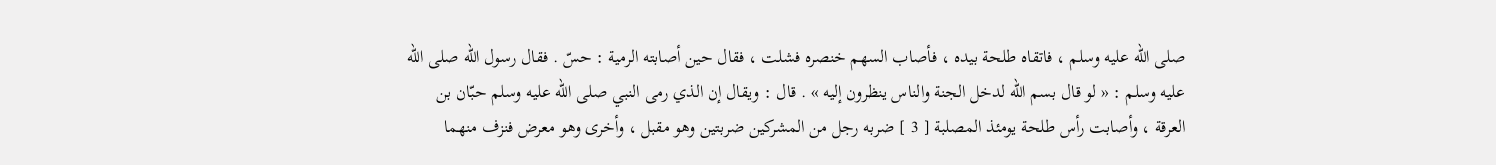صلى الله عليه وسلم ، فاتقاه طلحة بيده ، فأصاب السهم خنصره فشلت ، فقال حين أصابته الرمية : حسّ . فقال رسول الله صلى الله عليه وسلم : « لو قال بسم الله لدخل الجنة والناس ينظرون إليه » . قال : ويقال إن الذي رمى النبي صلى الله عليه وسلم حبّان بن العرقة ، وأصابت رأس طلحة يومئذ المصلبة [ 3 ] ضربه رجل من المشركين ضربتين وهو مقبل ، وأخرى وهو معرض فنزف منهما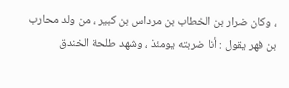، وكان ضرار بن الخطاب بن مرداس بن كبير ، من ولد محارب بن فهر يقول : أنا ضربته يومئذ ، وشهد طلحة الخندق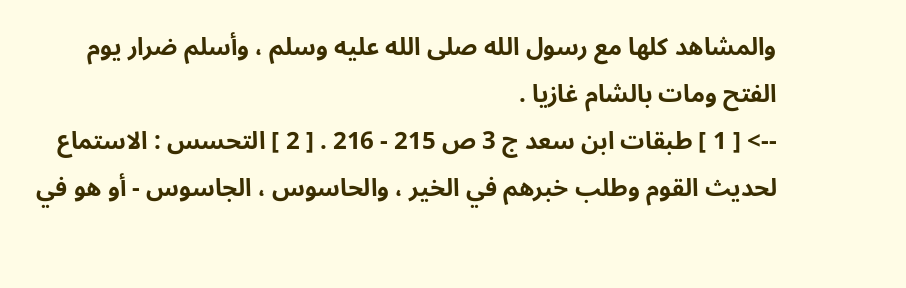والمشاهد كلها مع رسول الله صلى الله عليه وسلم ، وأسلم ضرار يوم الفتح ومات بالشام غازيا .
--> [ 1 ] طبقات ابن سعد ج 3 ص 215 - 216 . [ 2 ] التحسس : الاستماع لحديث القوم وطلب خبرهم في الخير ، والحاسوس ، الجاسوس - أو هو في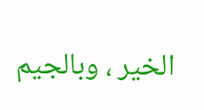الخير ، وبالجيم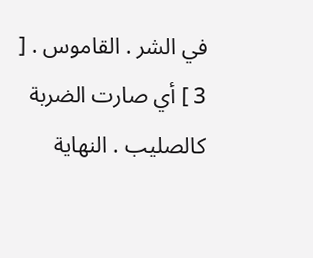في الشر . القاموس . [ 3 ] أي صارت الضربة كالصليب . النهاية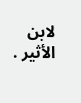لابن الأثير .